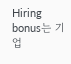Hiring bonus는 기업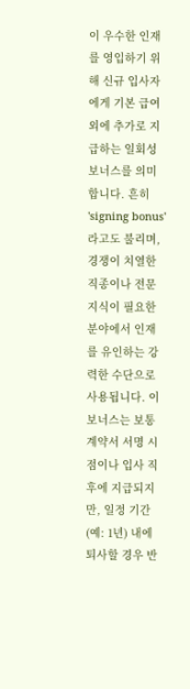이 우수한 인재를 영입하기 위해 신규 입사자에게 기본 급여 외에 추가로 지급하는 일회성 보너스를 의미합니다. 흔히 'signing bonus'라고도 불리며, 경쟁이 치열한 직종이나 전문 지식이 필요한 분야에서 인재를 유인하는 강력한 수단으로 사용됩니다. 이 보너스는 보통 계약서 서명 시점이나 입사 직후에 지급되지만, 일정 기간(예: 1년) 내에 퇴사할 경우 반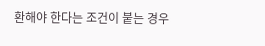환해야 한다는 조건이 붙는 경우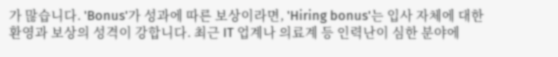가 많습니다. 'Bonus'가 성과에 따른 보상이라면, 'Hiring bonus'는 입사 자체에 대한 환영과 보상의 성격이 강합니다. 최근 IT 업계나 의료계 등 인력난이 심한 분야에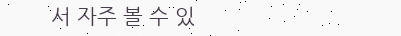서 자주 볼 수 있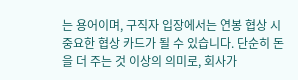는 용어이며, 구직자 입장에서는 연봉 협상 시 중요한 협상 카드가 될 수 있습니다. 단순히 돈을 더 주는 것 이상의 의미로, 회사가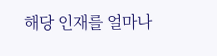해당 인재를 얼마나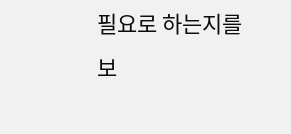필요로 하는지를 보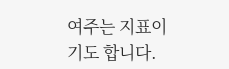여주는 지표이기도 합니다.